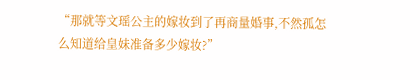“那就等文瑶公主的嫁妆到了再商量婚事,不然孤怎么知道给皇妹准备多少嫁妆?”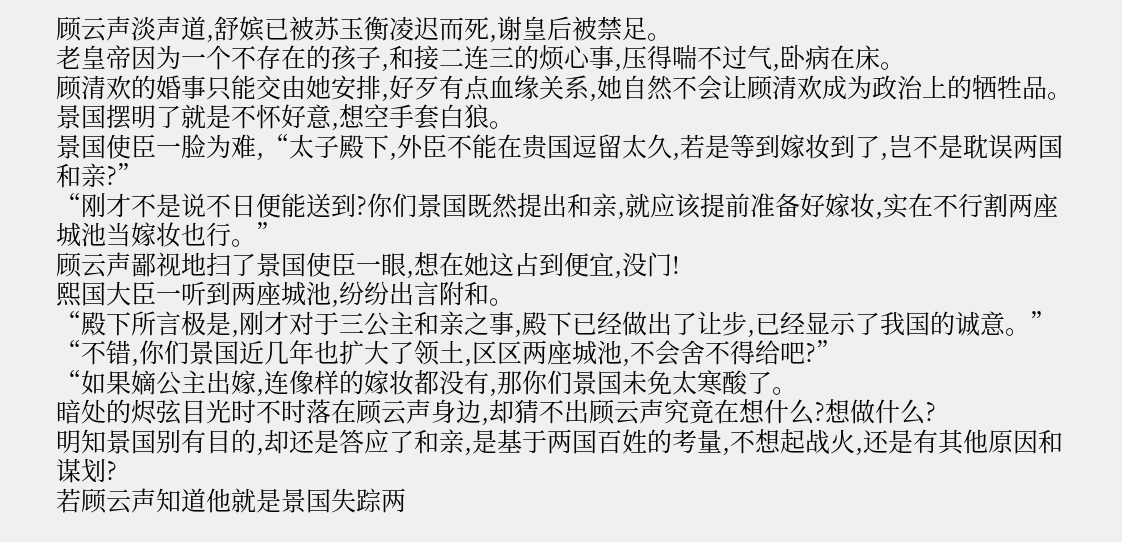顾云声淡声道,舒嫔已被苏玉衡凌迟而死,谢皇后被禁足。
老皇帝因为一个不存在的孩子,和接二连三的烦心事,压得喘不过气,卧病在床。
顾清欢的婚事只能交由她安排,好歹有点血缘关系,她自然不会让顾清欢成为政治上的牺牲品。
景国摆明了就是不怀好意,想空手套白狼。
景国使臣一脸为难,“太子殿下,外臣不能在贵国逗留太久,若是等到嫁妆到了,岂不是耽误两国和亲?”
“刚才不是说不日便能送到?你们景国既然提出和亲,就应该提前准备好嫁妆,实在不行割两座城池当嫁妆也行。”
顾云声鄙视地扫了景国使臣一眼,想在她这占到便宜,没门!
熙国大臣一听到两座城池,纷纷出言附和。
“殿下所言极是,刚才对于三公主和亲之事,殿下已经做出了让步,已经显示了我国的诚意。”
“不错,你们景国近几年也扩大了领土,区区两座城池,不会舍不得给吧?”
“如果嫡公主出嫁,连像样的嫁妆都没有,那你们景国未免太寒酸了。
暗处的烬弦目光时不时落在顾云声身边,却猜不出顾云声究竟在想什么?想做什么?
明知景国别有目的,却还是答应了和亲,是基于两国百姓的考量,不想起战火,还是有其他原因和谋划?
若顾云声知道他就是景国失踪两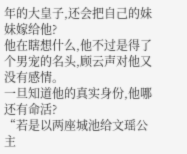年的大皇子,还会把自己的妹妹嫁给他?
他在瞎想什么,他不过是得了个男宠的名头,顾云声对他又没有感情。
一旦知道他的真实身份,他哪还有命活?
“若是以两座城池给文瑶公主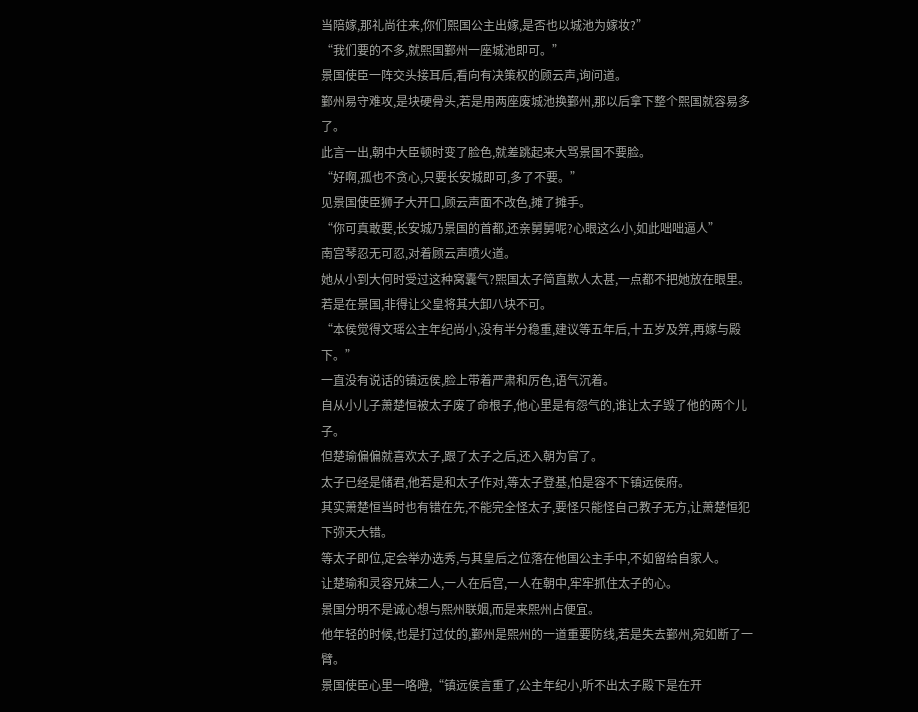当陪嫁,那礼尚往来,你们熙国公主出嫁,是否也以城池为嫁妆?”
“我们要的不多,就熙国鄞州一座城池即可。”
景国使臣一阵交头接耳后,看向有决策权的顾云声,询问道。
鄞州易守难攻,是块硬骨头,若是用两座废城池换鄞州,那以后拿下整个熙国就容易多了。
此言一出,朝中大臣顿时变了脸色,就差跳起来大骂景国不要脸。
“好啊,孤也不贪心,只要长安城即可,多了不要。”
见景国使臣狮子大开口,顾云声面不改色,摊了摊手。
“你可真敢要,长安城乃景国的首都,还亲舅舅呢?心眼这么小,如此咄咄逼人”
南宫琴忍无可忍,对着顾云声喷火道。
她从小到大何时受过这种窝囊气?熙国太子简直欺人太甚,一点都不把她放在眼里。
若是在景国,非得让父皇将其大卸八块不可。
“本侯觉得文瑶公主年纪尚小,没有半分稳重,建议等五年后,十五岁及笄,再嫁与殿下。”
一直没有说话的镇远侯,脸上带着严肃和厉色,语气沉着。
自从小儿子萧楚恒被太子废了命根子,他心里是有怨气的,谁让太子毁了他的两个儿子。
但楚瑜偏偏就喜欢太子,跟了太子之后,还入朝为官了。
太子已经是储君,他若是和太子作对,等太子登基,怕是容不下镇远侯府。
其实萧楚恒当时也有错在先,不能完全怪太子,要怪只能怪自己教子无方,让萧楚恒犯下弥天大错。
等太子即位,定会举办选秀,与其皇后之位落在他国公主手中,不如留给自家人。
让楚瑜和灵容兄妹二人,一人在后宫,一人在朝中,牢牢抓住太子的心。
景国分明不是诚心想与熙州联姻,而是来熙州占便宜。
他年轻的时候,也是打过仗的,鄞州是熙州的一道重要防线,若是失去鄞州,宛如断了一臂。
景国使臣心里一咯噔,“镇远侯言重了,公主年纪小,听不出太子殿下是在开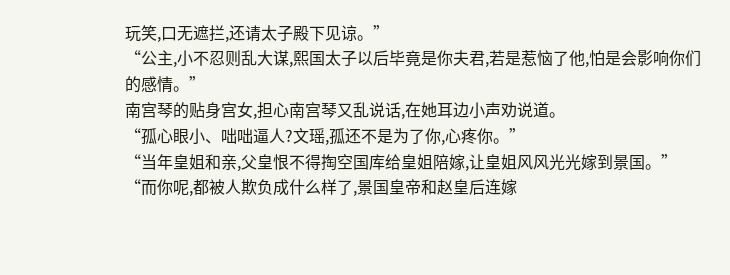玩笑,口无遮拦,还请太子殿下见谅。”
“公主,小不忍则乱大谋,熙国太子以后毕竟是你夫君,若是惹恼了他,怕是会影响你们的感情。”
南宫琴的贴身宫女,担心南宫琴又乱说话,在她耳边小声劝说道。
“孤心眼小、咄咄逼人?文瑶,孤还不是为了你,心疼你。”
“当年皇姐和亲,父皇恨不得掏空国库给皇姐陪嫁,让皇姐风风光光嫁到景国。”
“而你呢,都被人欺负成什么样了,景国皇帝和赵皇后连嫁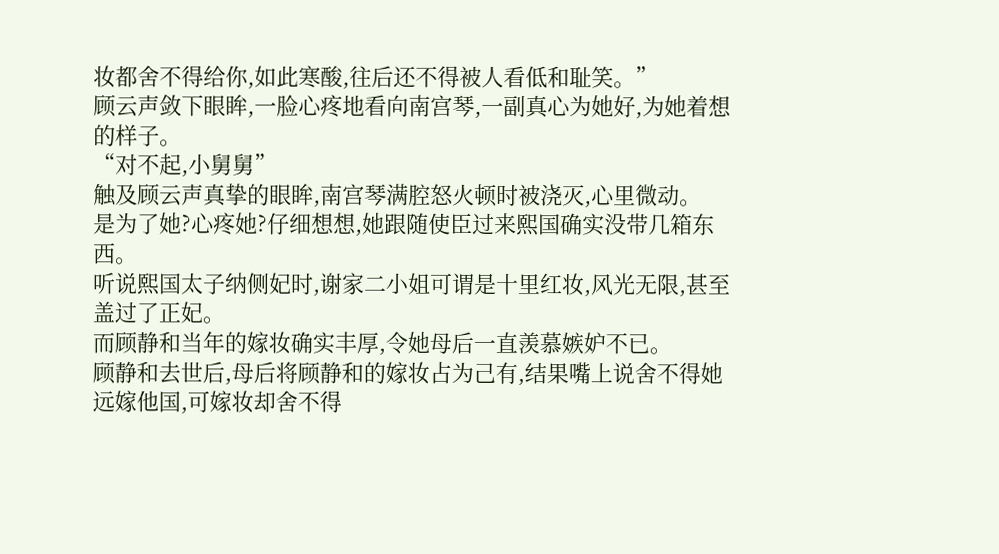妆都舍不得给你,如此寒酸,往后还不得被人看低和耻笑。”
顾云声敛下眼眸,一脸心疼地看向南宫琴,一副真心为她好,为她着想的样子。
“对不起,小舅舅”
触及顾云声真挚的眼眸,南宫琴满腔怒火顿时被浇灭,心里微动。
是为了她?心疼她?仔细想想,她跟随使臣过来熙国确实没带几箱东西。
听说熙国太子纳侧妃时,谢家二小姐可谓是十里红妆,风光无限,甚至盖过了正妃。
而顾静和当年的嫁妆确实丰厚,令她母后一直羡慕嫉妒不已。
顾静和去世后,母后将顾静和的嫁妆占为己有,结果嘴上说舍不得她远嫁他国,可嫁妆却舍不得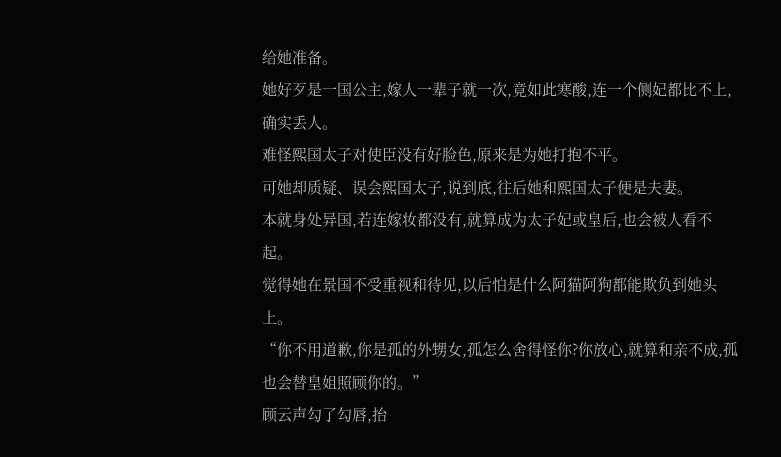给她准备。
她好歹是一国公主,嫁人一辈子就一次,竟如此寒酸,连一个侧妃都比不上,确实丢人。
难怪熙国太子对使臣没有好脸色,原来是为她打抱不平。
可她却质疑、误会熙国太子,说到底,往后她和熙国太子便是夫妻。
本就身处异国,若连嫁妆都没有,就算成为太子妃或皇后,也会被人看不起。
觉得她在景国不受重视和待见,以后怕是什么阿猫阿狗都能欺负到她头上。
“你不用道歉,你是孤的外甥女,孤怎么舍得怪你?你放心,就算和亲不成,孤也会替皇姐照顾你的。”
顾云声勾了勾唇,抬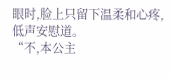眼时,脸上只留下温柔和心疼,低声安慰道。
“不,本公主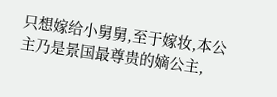只想嫁给小舅舅,至于嫁妆,本公主乃是景国最尊贵的嫡公主,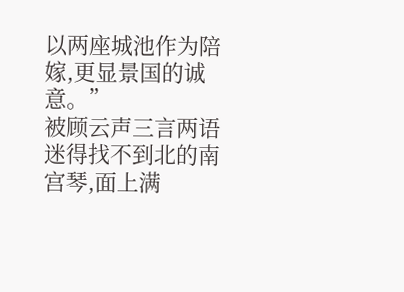以两座城池作为陪嫁,更显景国的诚意。”
被顾云声三言两语迷得找不到北的南宫琴,面上满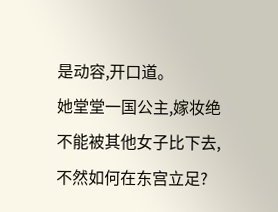是动容,开口道。
她堂堂一国公主,嫁妆绝不能被其他女子比下去,不然如何在东宫立足?